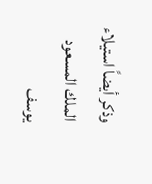وذكر أيضاً استيلاء الملك المسعود يوسف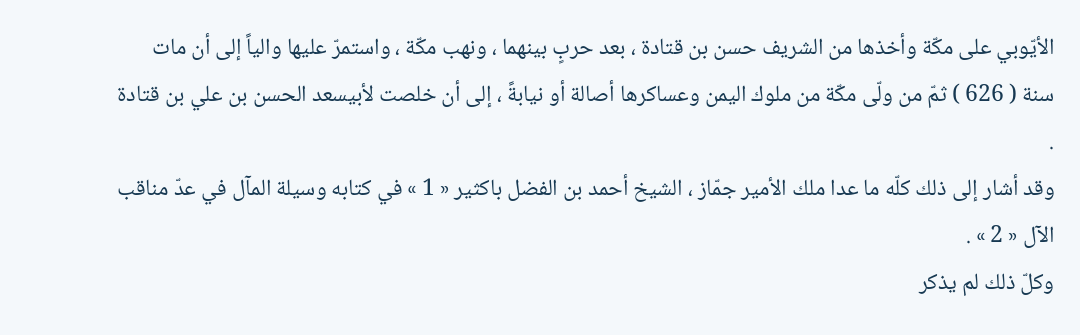الأيّوبي على مكّة وأخذها من الشريف حسن بن قتادة ، بعد حربٍ بينهما ، ونهب مكّة ، واستمرّ عليها والياً إلى أن مات سنة ( 626 ) ثمّ من ولّى مكّة من ملوك اليمن وعساكرها أصالة أو نيابةً ، إلى أن خلصت لأبيسعد الحسن بن علي بن قتادة .
وقد أشار إلى ذلك كلّه ما عدا ملك الأمير جمّاز ، الشيخ أحمد بن الفضل باكثير « 1 » في كتابه وسيلة المآل في عدّ مناقب الآل « 2 » .
وكلّ ذلك لم يذكر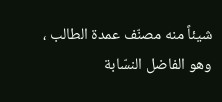شيئاً منه مصنّف عمدة الطالب ، وهو الفاضل النسّابة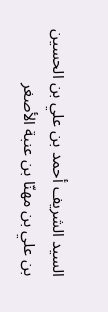السيد الشريف أحمد بن علي بن الحسين بن علي بن مهنّا بن عنبة الأصغر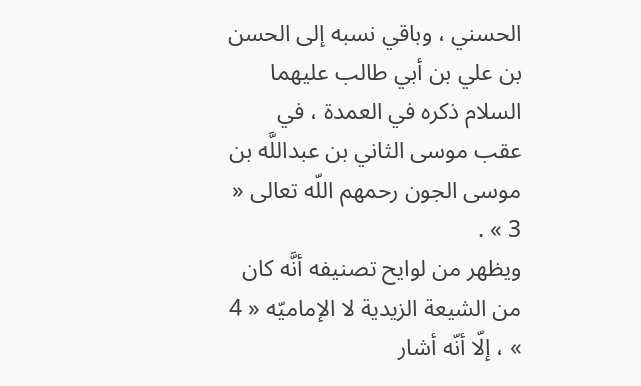الحسني ، وباقي نسبه إلى الحسن بن علي بن أبي طالب عليهما السلام ذكره في العمدة ، في عقب موسى الثاني بن عبداللَّه بن موسى الجون رحمهم اللّه تعالى « 3 » .
ويظهر من لوايح تصنيفه أنَّه كان من الشيعة الزيدية لا الإماميّه « 4 » ، إلّا أنّه أشار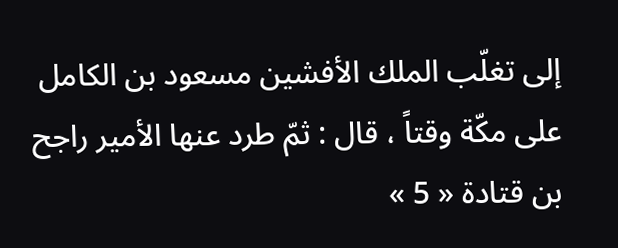إلى تغلّب الملك الأفشين مسعود بن الكامل على مكّة وقتاً ، قال : ثمّ طرد عنها الأمير راجح بن قتادة « 5 »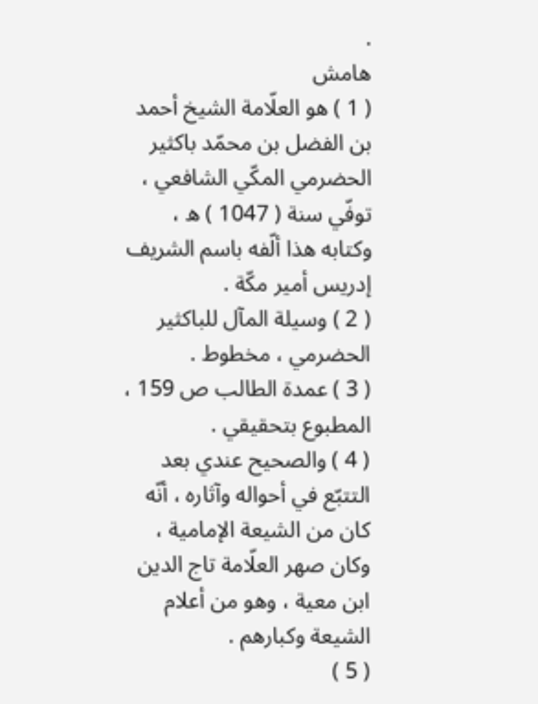.
هامش
( 1 ) هو العلّامة الشيخ أحمد بن الفضل بن محمّد باكثير الحضرمي المكّي الشافعي ، توفّي سنة ( 1047 ) ه ، وكتابه هذا ألّفه باسم الشريف إدريس أمير مكّة .
( 2 ) وسيلة المآل للباكثير الحضرمي ، مخطوط .
( 3 ) عمدة الطالب ص 159 ، المطبوع بتحقيقي .
( 4 ) والصحيح عندي بعد التتبّع في أحواله وآثاره ، أنّه كان من الشيعة الإمامية ، وكان صهر العلّامة تاج الدين ابن معية ، وهو من أعلام الشيعة وكبارهم .
( 5 )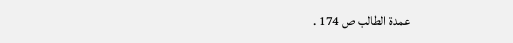عمدة الطالب ص 174 .